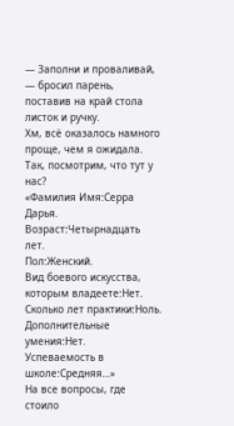— Заполни и проваливай, — бросил парень, поставив на край стола листок и ручку.
Хм, всё оказалось намного проще, чем я ожидала. Так, посмотрим, что тут у нас?
«Фамилия Имя:Серра Дарья.
Возраст:Четырнадцать лет.
Пол:Женский.
Вид боевого искусства, которым владеете:Нет.
Сколько лет практики:Ноль.
Дополнительные умения:Нет.
Успеваемость в школе:Средняя…»
На все вопросы, где стоило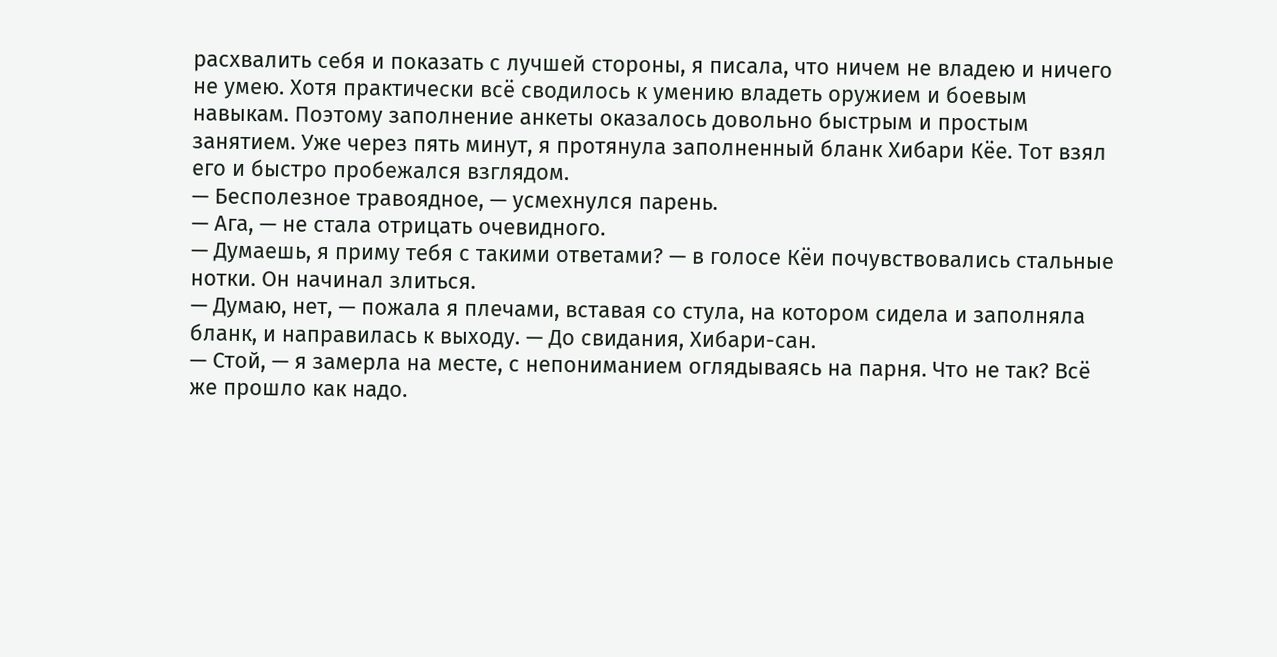расхвалить себя и показать с лучшей стороны, я писала, что ничем не владею и ничего не умею. Хотя практически всё сводилось к умению владеть оружием и боевым навыкам. Поэтому заполнение анкеты оказалось довольно быстрым и простым занятием. Уже через пять минут, я протянула заполненный бланк Хибари Кёе. Тот взял его и быстро пробежался взглядом.
— Бесполезное травоядное, — усмехнулся парень.
— Ага, — не стала отрицать очевидного.
— Думаешь, я приму тебя с такими ответами? — в голосе Кёи почувствовались стальные нотки. Он начинал злиться.
— Думаю, нет, — пожала я плечами, вставая со стула, на котором сидела и заполняла бланк, и направилась к выходу. — До свидания, Хибари-сан.
— Стой, — я замерла на месте, с непониманием оглядываясь на парня. Что не так? Всё же прошло как надо.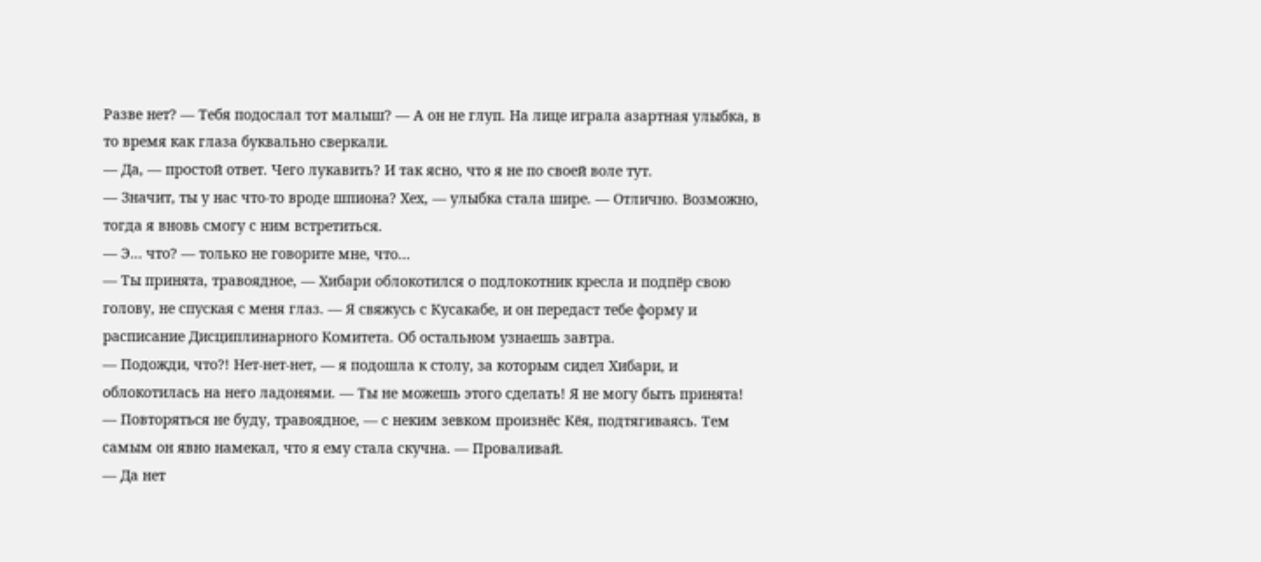Разве нет? — Тебя подослал тот малыш? — А он не глуп. На лице играла азартная улыбка, в то время как глаза буквально сверкали.
— Да, — простой ответ. Чего лукавить? И так ясно, что я не по своей воле тут.
— Значит, ты у нас что-то вроде шпиона? Хех, — улыбка стала шире. — Отлично. Возможно, тогда я вновь смогу с ним встретиться.
— Э… что? — только не говорите мне, что…
— Ты принята, травоядное, — Хибари облокотился о подлокотник кресла и подпёр свою голову, не спуская с меня глаз. — Я свяжусь с Кусакабе, и он передаст тебе форму и расписание Дисциплинарного Комитета. Об остальном узнаешь завтра.
— Подожди, что?! Нет-нет-нет, — я подошла к столу, за которым сидел Хибари, и облокотилась на него ладонями. — Ты не можешь этого сделать! Я не могу быть принята!
— Повторяться не буду, травоядное, — с неким зевком произнёс Кёя, подтягиваясь. Тем самым он явно намекал, что я ему стала скучна. — Проваливай.
— Да нет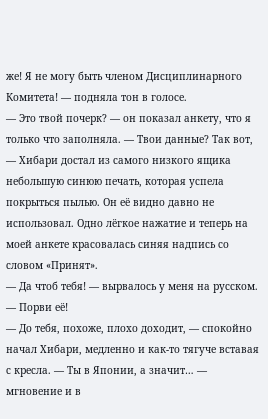же! Я не могу быть членом Дисциплинарного Комитета! — подняла тон в голосе.
— Это твой почерк? — он показал анкету, что я только что заполняла. — Твои данные? Так вот, — Хибари достал из самого низкого ящика небольшую синюю печать, которая успела покрыться пылью. Он её видно давно не использовал. Одно лёгкое нажатие и теперь на моей анкете красовалась синяя надпись со словом «Принят».
— Да чтоб тебя! — вырвалось у меня на русском. — Порви её!
— До тебя, похоже, плохо доходит, — спокойно начал Хибари, медленно и как-то тягуче вставая с кресла. — Ты в Японии, а значит… — мгновение и в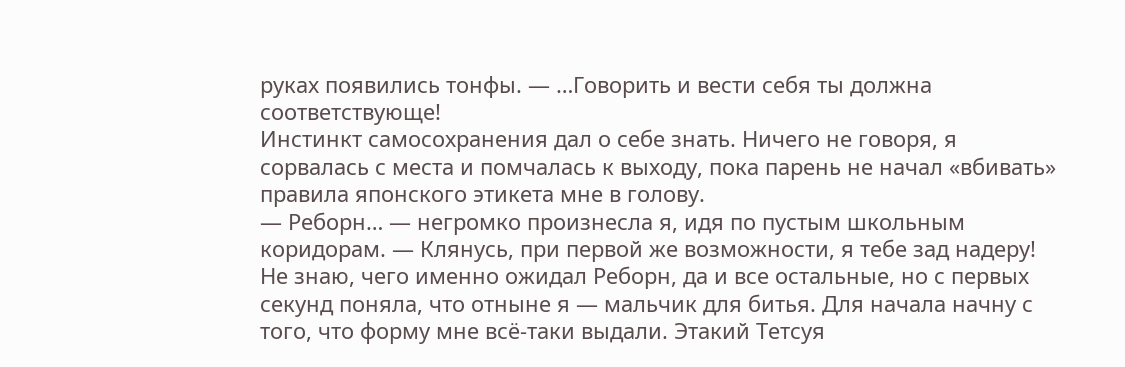руках появились тонфы. — …Говорить и вести себя ты должна соответствующе!
Инстинкт самосохранения дал о себе знать. Ничего не говоря, я сорвалась с места и помчалась к выходу, пока парень не начал «вбивать» правила японского этикета мне в голову.
— Реборн… — негромко произнесла я, идя по пустым школьным коридорам. — Клянусь, при первой же возможности, я тебе зад надеру!
Не знаю, чего именно ожидал Реборн, да и все остальные, но с первых секунд поняла, что отныне я — мальчик для битья. Для начала начну с того, что форму мне всё-таки выдали. Этакий Тетсуя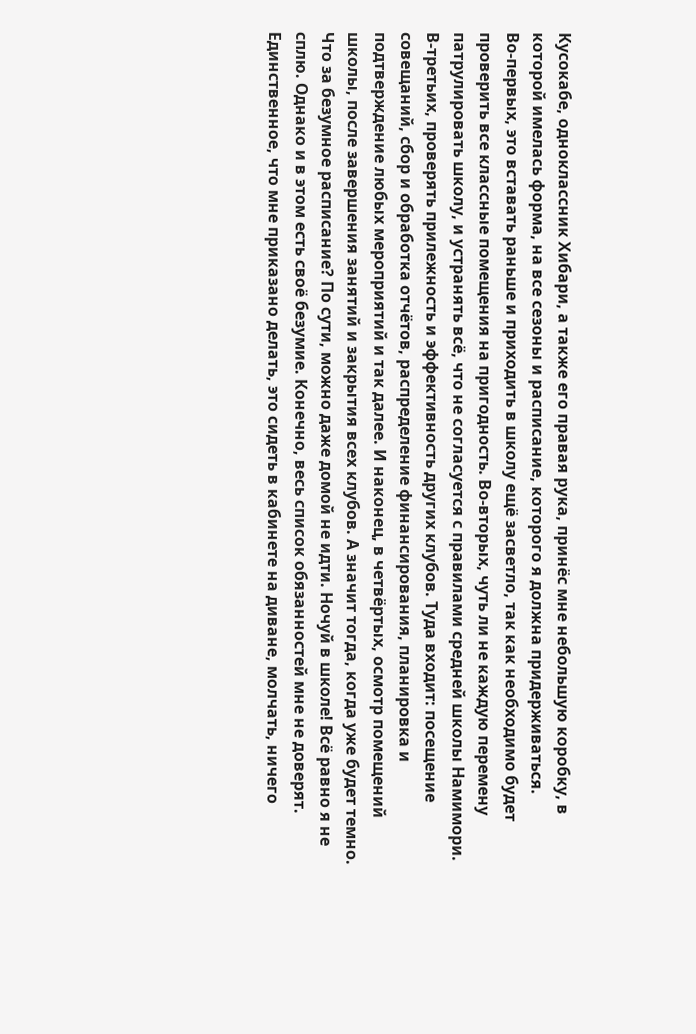Кусокабе, одноклассник Хибари, а также его правая рука, принёс мне небольшую коробку, в которой имелась форма, на все сезоны и расписание, которого я должна придерживаться.
Во-первых, это вставать раньше и приходить в школу ещё засветло, так как необходимо будет проверить все классные помещения на пригодность. Во-вторых, чуть ли не каждую перемену патрулировать школу, и устранять всё, что не согласуется с правилами средней школы Намимори. В-третьих, проверять прилежность и эффективность других клубов. Туда входит: посещение совещаний, сбор и обработка отчётов, распределение финансирования, планировка и подтверждение любых мероприятий и так далее. И наконец, в четвёртых, осмотр помещений школы, после завершения занятий и закрытия всех клубов. А значит тогда, когда уже будет темно.
Что за безумное расписание? По сути, можно даже домой не идти. Ночуй в школе! Всё равно я не сплю. Однако и в этом есть своё безумие. Конечно, весь список обязанностей мне не доверят. Единственное, что мне приказано делать, это сидеть в кабинете на диване, молчать, ничего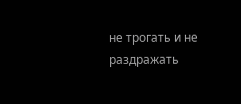не трогать и не раздражать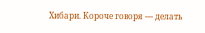Хибари. Короче говоря — делать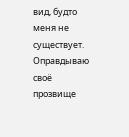вид, будто меня не существует. Оправдываю своё прозвище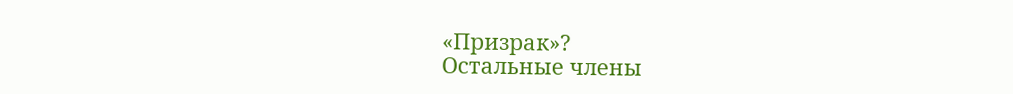«Призрак»?
Остальные члены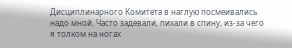Дисциплинарного Комитета в наглую посмеивались надо мной. Часто задевали, пихали в спину, из-за чего я толком на ногах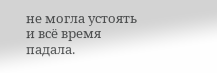не могла устоять и всё время падала.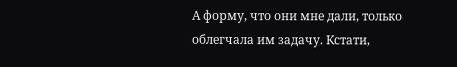А форму, что они мне дали, только облегчала им задачу. Кстати,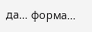да… форма…